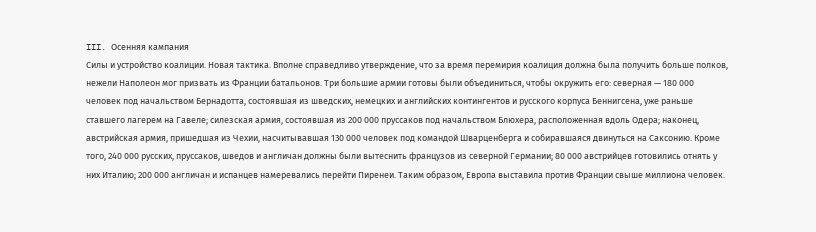III. Осенняя кампания
Силы и устройство коалиции. Новая тактика. Вполне справедливо утверждение, что за время перемирия коалиция должна была получить больше полков, нежели Наполеон мог призвать из Франции батальонов. Три большие армии готовы были объединиться, чтобы окружить его: северная — 180 000 человек под начальством Бернадотта, состоявшая из шведских, немецких и английских контингентов и русского корпуса Беннигсена, уже раньше ставшего лагерем на Гавеле; силезская армия, состоявшая из 200 000 пруссаков под начальством Блюхера, расположенная вдоль Одера; наконец, австрийская армия, пришедшая из Чехии, насчитывавшая 130 000 человек под командой Шварценберга и собиравшаяся двинуться на Саксонию. Кроме того, 240 000 русских, пруссаков, шведов и англичан должны были вытеснить французов из северной Германии; 80 000 австрийцев готовились отнять у них Италию; 200 000 англичан и испанцев намеревались перейти Пиренеи. Таким образом, Европа выставила против Франции свыше миллиона человек.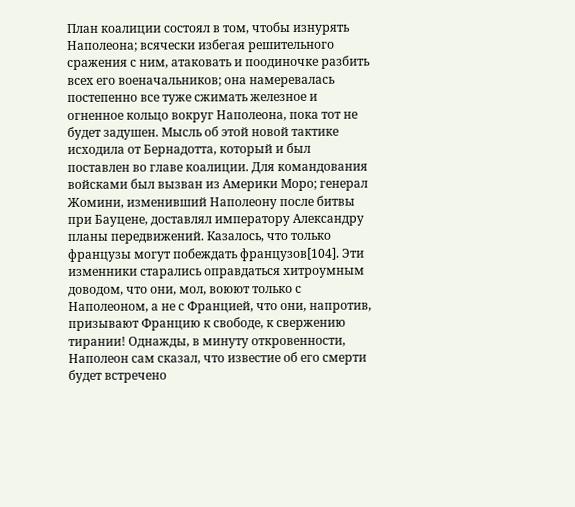План коалиции состоял в том, чтобы изнурять Наполеона; всячески избегая решительного сражения с ним, атаковать и поодиночке разбить всех его военачальников; она намеревалась постепенно все туже сжимать железное и огненное кольцо вокруг Наполеона, пока тот не будет задушен. Мысль об этой новой тактике исходила от Бернадотта, который и был поставлен во главе коалиции. Для командования войсками был вызван из Америки Моро; генерал Жомини, изменивший Наполеону после битвы при Бауцене, доставлял императору Александру планы передвижений. Казалось, что только французы могут побеждать французов[104]. Эти изменники старались оправдаться хитроумным доводом, что они, мол, воюют только с Наполеоном, а не с Францией, что они, напротив, призывают Францию к свободе, к свержению тирании! Однажды, в минуту откровенности, Наполеон сам сказал, что известие об его смерти будет встречено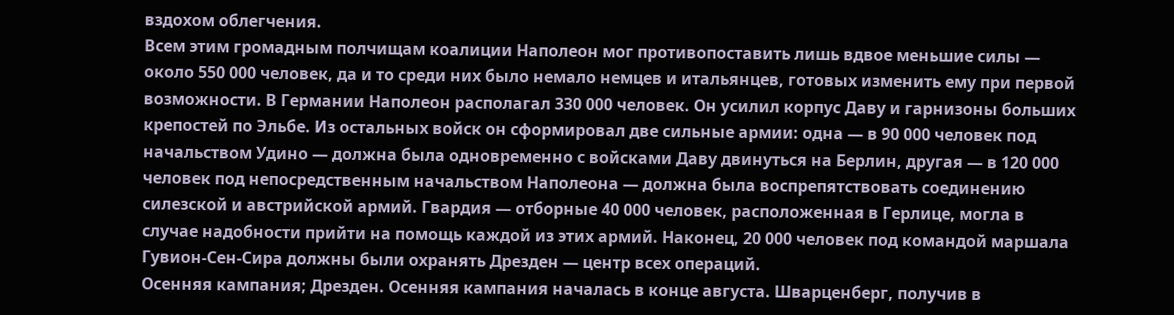вздохом облегчения.
Всем этим громадным полчищам коалиции Наполеон мог противопоставить лишь вдвое меньшие силы — около 550 000 человек, да и то среди них было немало немцев и итальянцев, готовых изменить ему при первой возможности. В Германии Наполеон располагал 330 000 человек. Он усилил корпус Даву и гарнизоны больших крепостей по Эльбе. Из остальных войск он сформировал две сильные армии: одна — в 90 000 человек под начальством Удино — должна была одновременно с войсками Даву двинуться на Берлин, другая — в 120 000 человек под непосредственным начальством Наполеона — должна была воспрепятствовать соединению силезской и австрийской армий. Гвардия — отборные 40 000 человек, расположенная в Герлице, могла в случае надобности прийти на помощь каждой из этих армий. Наконец, 20 000 человек под командой маршала Гувион-Сен-Сира должны были охранять Дрезден — центр всех операций.
Осенняя кампания; Дрезден. Осенняя кампания началась в конце августа. Шварценберг, получив в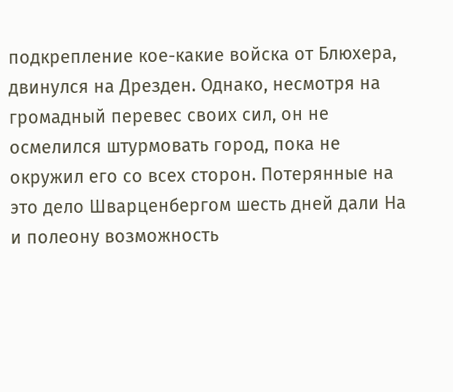подкрепление кое-какие войска от Блюхера, двинулся на Дрезден. Однако, несмотря на громадный перевес своих сил, он не осмелился штурмовать город, пока не окружил его со всех сторон. Потерянные на это дело Шварценбергом шесть дней дали На и полеону возможность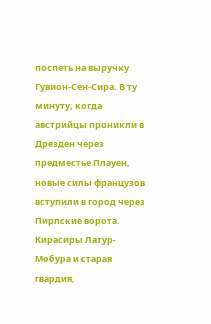поспеть на выручку Гувион-Сен-Сира. В ту минуту, когда австрийцы проникли в Дрезден через предместье Плауен, новые силы французов вступили в город через Пирпские ворота. Кирасиры Латур-Мобура и старая гвардия,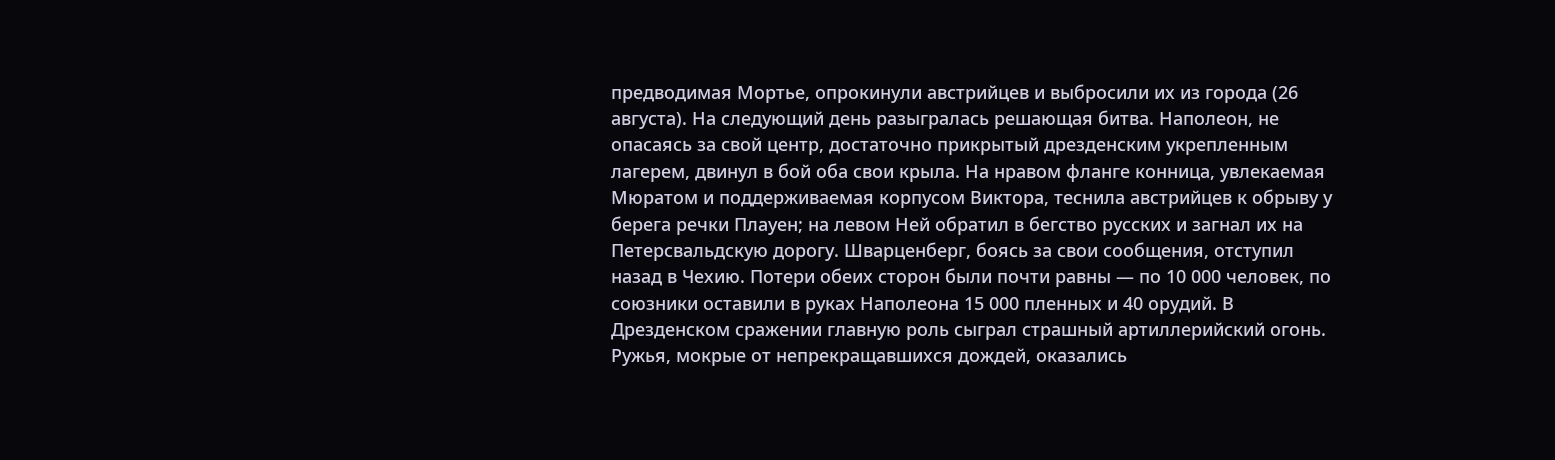предводимая Мортье, опрокинули австрийцев и выбросили их из города (26 августа). На следующий день разыгралась решающая битва. Наполеон, не опасаясь за свой центр, достаточно прикрытый дрезденским укрепленным лагерем, двинул в бой оба свои крыла. На нравом фланге конница, увлекаемая Мюратом и поддерживаемая корпусом Виктора, теснила австрийцев к обрыву у берега речки Плауен; на левом Ней обратил в бегство русских и загнал их на Петерсвальдскую дорогу. Шварценберг, боясь за свои сообщения, отступил назад в Чехию. Потери обеих сторон были почти равны — по 10 000 человек, по союзники оставили в руках Наполеона 15 000 пленных и 40 орудий. В Дрезденском сражении главную роль сыграл страшный артиллерийский огонь. Ружья, мокрые от непрекращавшихся дождей, оказались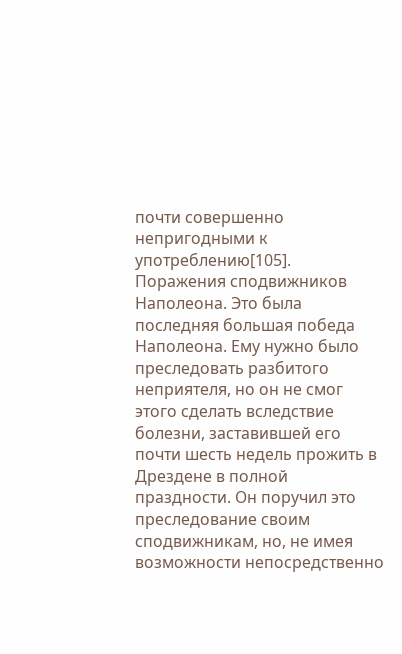почти совершенно непригодными к употреблению[105].
Поражения сподвижников Наполеона. Это была последняя большая победа Наполеона. Ему нужно было преследовать разбитого неприятеля, но он не смог этого сделать вследствие болезни, заставившей его почти шесть недель прожить в Дрездене в полной праздности. Он поручил это преследование своим сподвижникам, но, не имея возможности непосредственно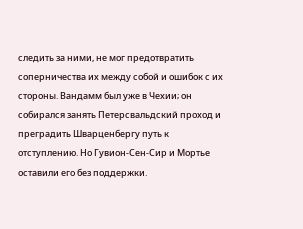следить за ними, не мог предотвратить соперничества их между собой и ошибок с их стороны. Вандамм был уже в Чехии; он собирался занять Петерсвальдский проход и преградить Шварценбергу путь к отступлению. Но Гувион-Сен-Сир и Мортье оставили его без поддержки.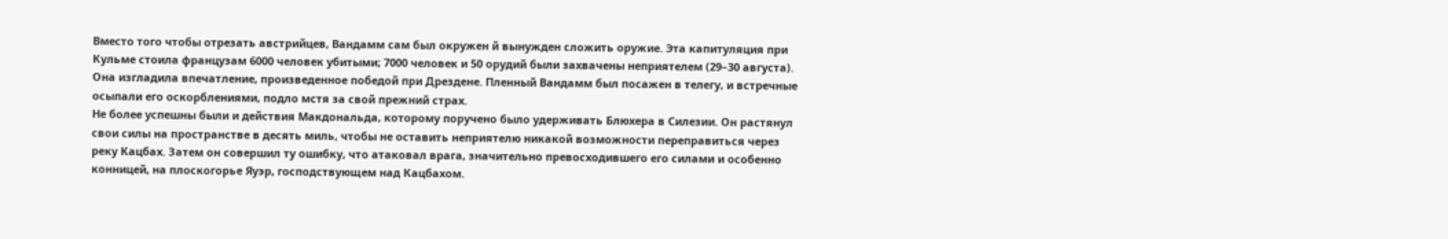Вместо того чтобы отрезать австрийцев, Вандамм сам был окружен й вынужден сложить оружие. Эта капитуляция при Кульме стоила французам 6000 человек убитыми; 7000 человек и 50 орудий были захвачены неприятелем (29–30 августа). Она изгладила впечатление, произведенное победой при Дрездене. Пленный Вандамм был посажен в телегу, и встречные осыпали его оскорблениями, подло мстя за свой прежний страх.
Не более успешны были и действия Макдональда, которому поручено было удерживать Блюхера в Силезии. Он растянул свои силы на пространстве в десять миль, чтобы не оставить неприятелю никакой возможности переправиться через реку Кацбах. Затем он совершил ту ошибку, что атаковал врага, значительно превосходившего его силами и особенно конницей, на плоскогорье Яуэр, господствующем над Кацбахом.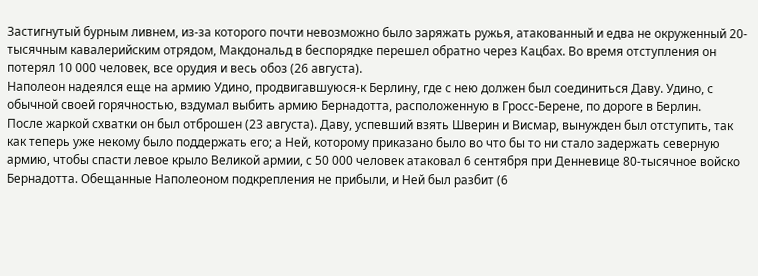Застигнутый бурным ливнем, из-за которого почти невозможно было заряжать ружья, атакованный и едва не окруженный 20-тысячным кавалерийским отрядом, Макдональд в беспорядке перешел обратно через Кацбах. Во время отступления он потерял 10 000 человек, все орудия и весь обоз (26 августа).
Наполеон надеялся еще на армию Удино, продвигавшуюся-к Берлину, где с нею должен был соединиться Даву. Удино, с обычной своей горячностью, вздумал выбить армию Бернадотта, расположенную в Гросс-Берене, по дороге в Берлин.
После жаркой схватки он был отброшен (23 августа). Даву, успевший взять Шверин и Висмар, вынужден был отступить, так как теперь уже некому было поддержать его; а Ней, которому приказано было во что бы то ни стало задержать северную армию, чтобы спасти левое крыло Великой армии, с 50 000 человек атаковал 6 сентября при Денневице 80-тысячное войско Бернадотта. Обещанные Наполеоном подкрепления не прибыли, и Ней был разбит (6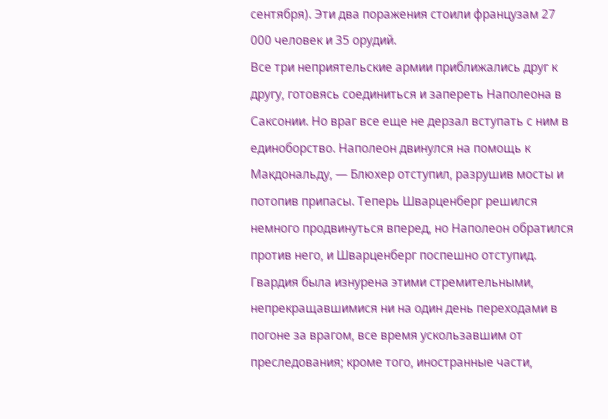сентября). Эти два поражения стоили французам 27 000 человек и 35 орудий.
Все три неприятельские армии приближались друг к другу, готовясь соединиться и запереть Наполеона в Саксонии. Но враг все еще не дерзал вступать с ним в единоборство. Наполеон двинулся на помощь к Макдональду, — Блюхер отступил, разрушив мосты и потопив припасы. Теперь Шварценберг решился немного продвинуться вперед, но Наполеон обратился против него, и Шварценберг поспешно отступид. Гвардия была изнурена этими стремительными, непрекращавшимися ни на один день переходами в погоне за врагом, все время ускользавшим от преследования; кроме того, иностранные части,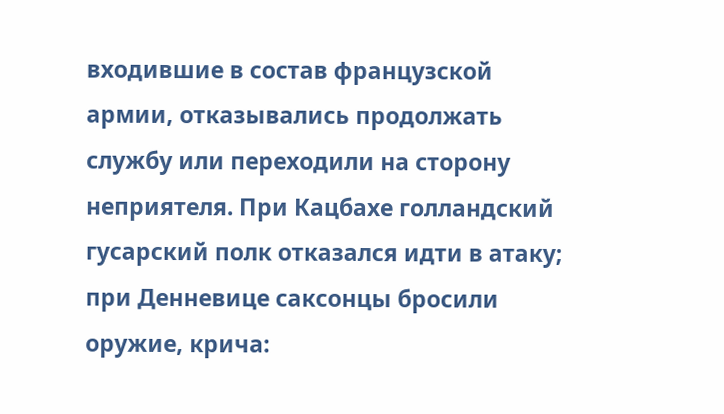входившие в состав французской армии, отказывались продолжать службу или переходили на сторону неприятеля. При Кацбахе голландский гусарский полк отказался идти в атаку; при Денневице саксонцы бросили оружие, крича: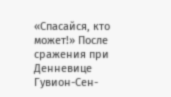«Спасайся, кто может!» После сражения при Денневице Гувион-Сен-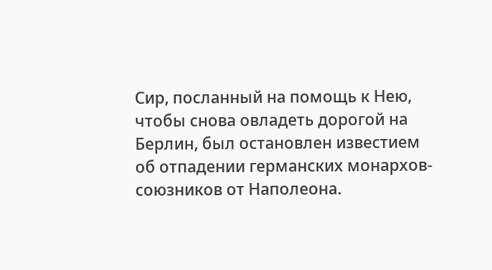Сир, посланный на помощь к Нею, чтобы снова овладеть дорогой на Берлин, был остановлен известием об отпадении германских монархов-союзников от Наполеона.